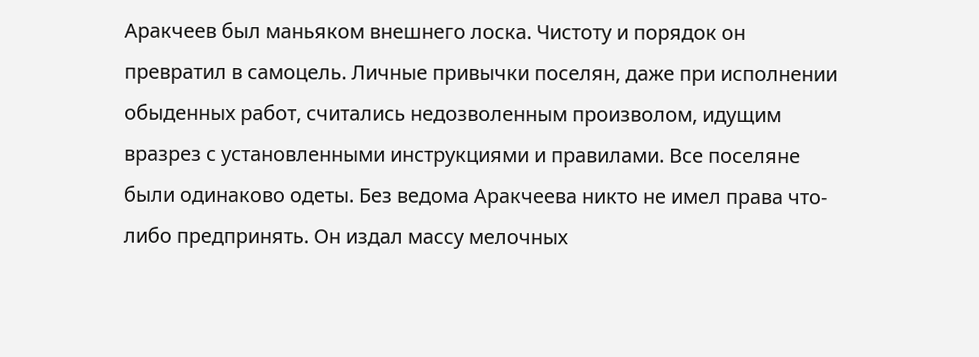Аракчеев был маньяком внешнего лоска. Чистоту и порядок он превратил в самоцель. Личные привычки поселян, даже при исполнении обыденных работ, считались недозволенным произволом, идущим вразрез с установленными инструкциями и правилами. Все поселяне были одинаково одеты. Без ведома Аракчеева никто не имел права что-либо предпринять. Он издал массу мелочных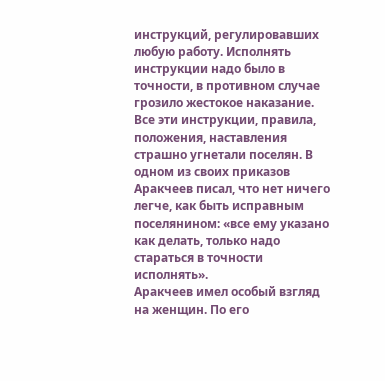инструкций, регулировавших любую работу. Исполнять инструкции надо было в точности, в противном случае грозило жестокое наказание. Все эти инструкции, правила, положения, наставления страшно угнетали поселян. В одном из своих приказов Аракчеев писал, что нет ничего легче, как быть исправным поселянином: «все ему указано как делать, только надо стараться в точности исполнять».
Аракчеев имел особый взгляд на женщин. По его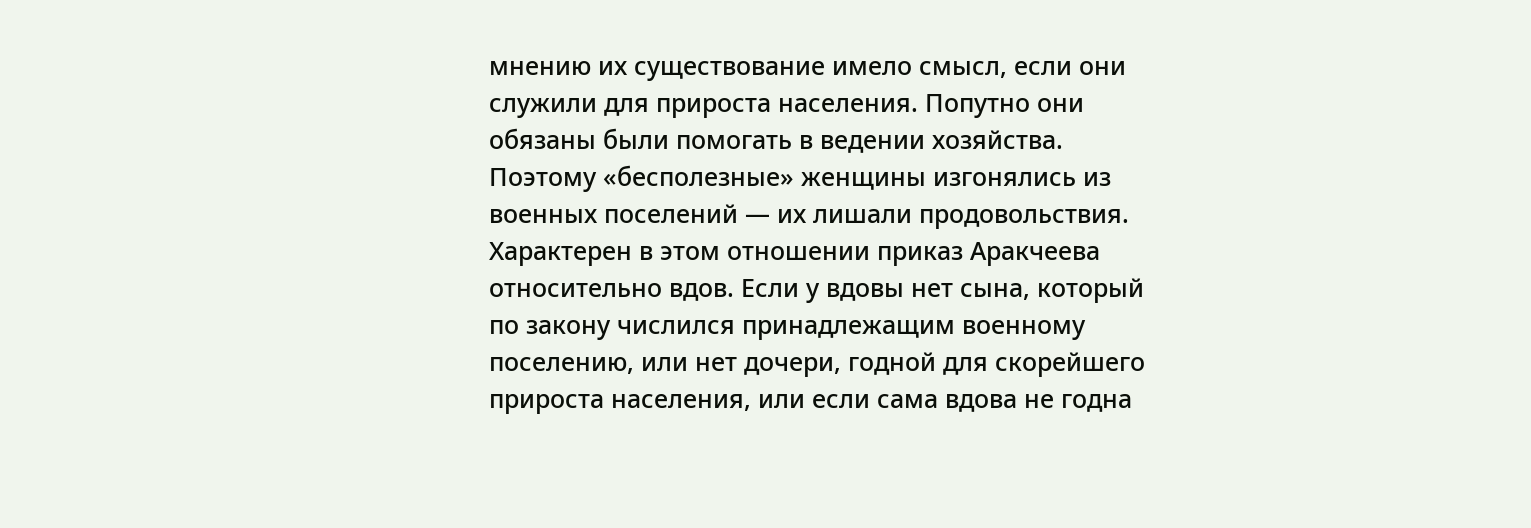мнению их существование имело смысл, если они служили для прироста населения. Попутно они обязаны были помогать в ведении хозяйства. Поэтому «бесполезные» женщины изгонялись из военных поселений — их лишали продовольствия. Характерен в этом отношении приказ Аракчеева относительно вдов. Если у вдовы нет сына, который по закону числился принадлежащим военному поселению, или нет дочери, годной для скорейшего прироста населения, или если сама вдова не годна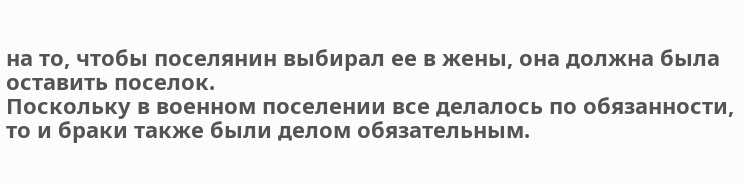на то, чтобы поселянин выбирал ее в жены, она должна была оставить поселок.
Поскольку в военном поселении все делалось по обязанности, то и браки также были делом обязательным.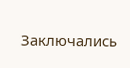Заключались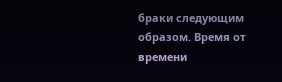браки следующим образом. Время от времени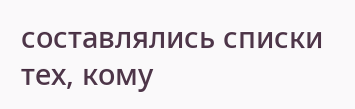составлялись списки тех, кому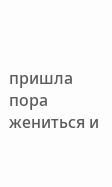пришла пора жениться и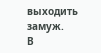выходить замуж.
В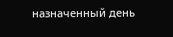назначенный день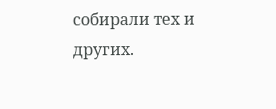собирали тех и других.